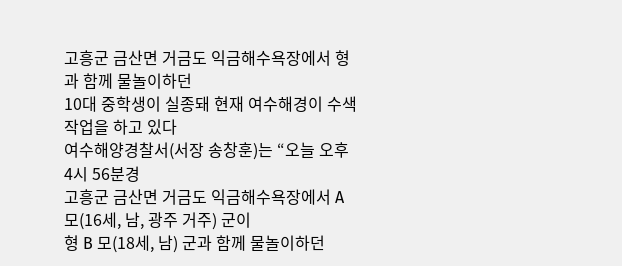고흥군 금산면 거금도 익금해수욕장에서 형과 함께 물놀이하던
10대 중학생이 실종돼 현재 여수해경이 수색 작업을 하고 있다
여수해양경찰서(서장 송창훈)는 “오늘 오후 4시 56분경
고흥군 금산면 거금도 익금해수욕장에서 A모(16세, 남, 광주 거주) 군이
형 B 모(18세, 남) 군과 함께 물놀이하던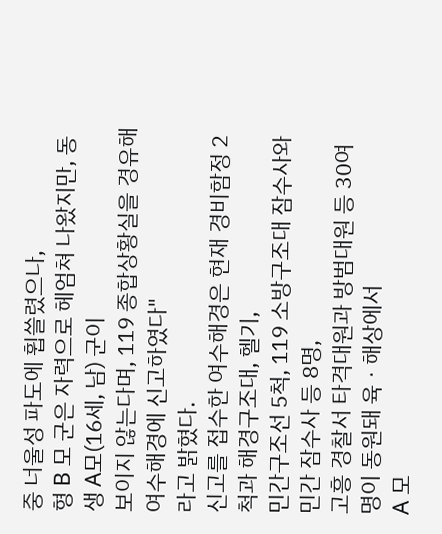중 너울성 파도에 휩쓸렸으나,
형 B 모 군은 자력으로 헤엄쳐 나왔지만, 동생 A모(16세, 남) 군이
보이지 않는다며, 119 종합상황실을 경유해 여수해경에 신고하였다"
라고 밝혔다.
신고를 접수한 여수해경은 현재 경비함정 2척과 해경구조대, 헬기,
민간구조선 5척, 119 소방구조대 잠수사와 민간 잠수사 등 8명,
고흥 경찰서 타격대원과 방범대원 등 30여 명이 동원돼 육ㆍ해상에서
A 모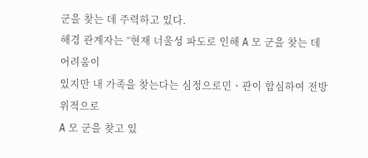군을 찾는 데 주력하고 있다.
해경 관계자는 “현재 너울성 파도로 인해 A 모 군을 찾는 데 어려움이
있지만 내 가족을 찾는다는 심정으로민ㆍ관이 합심하여 전방위적으로
A 모 군을 찾고 있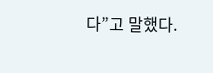다”고 말했다.